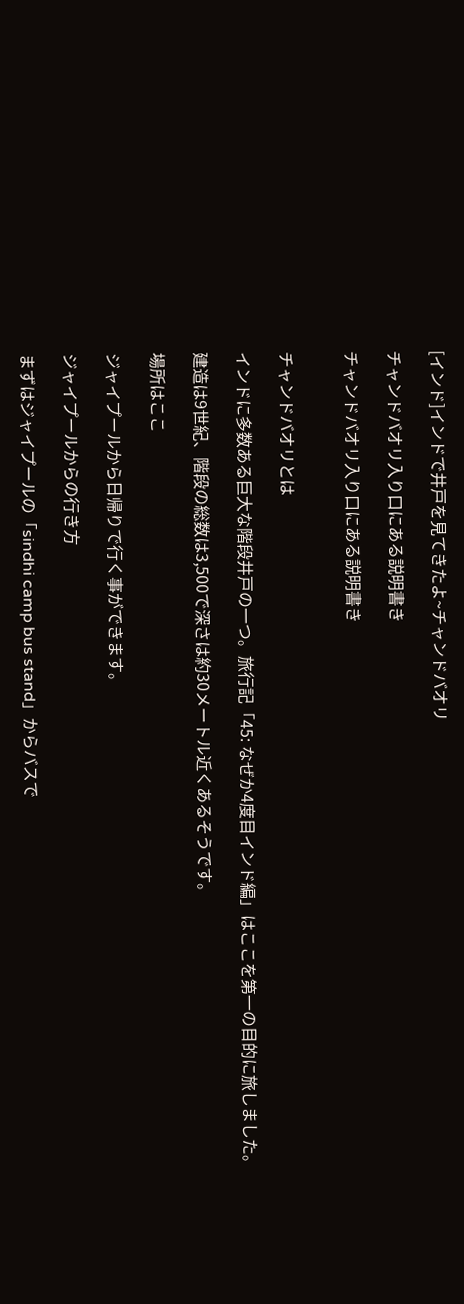[インド]インドで井戸を見てきたよ~チャンドバオリ

チャンドバオリ入り口にある説明書き

チャンドバオリ入り口にある説明書き


チャンドバオリとは

インドに多数ある巨大な階段井戸の一つ。旅行記「45: なぜか4度目インド編」はここを第一の目的に旅しました。

建造は9世紀、階段の総数は3,500で深さは約30メートル近くあるそうです。

場所はここ

ジャイプールから日帰りで行く事ができます。

ジャイプールからの行き方

まずはジャイプールの「sindhi camp bus stand」からバスで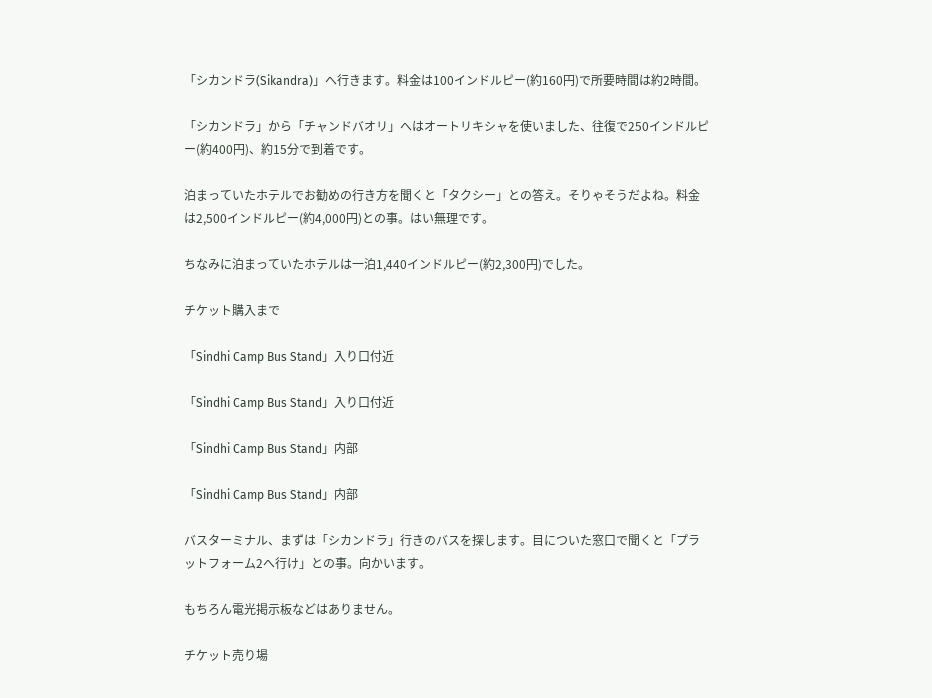「シカンドラ(Sikandra)」へ行きます。料金は100インドルピー(約160円)で所要時間は約2時間。

「シカンドラ」から「チャンドバオリ」へはオートリキシャを使いました、往復で250インドルピー(約400円)、約15分で到着です。

泊まっていたホテルでお勧めの行き方を聞くと「タクシー」との答え。そりゃそうだよね。料金は2,500インドルピー(約4,000円)との事。はい無理です。

ちなみに泊まっていたホテルは一泊1,440インドルピー(約2,300円)でした。

チケット購入まで

「Sindhi Camp Bus Stand」入り口付近

「Sindhi Camp Bus Stand」入り口付近

「Sindhi Camp Bus Stand」内部

「Sindhi Camp Bus Stand」内部

バスターミナル、まずは「シカンドラ」行きのバスを探します。目についた窓口で聞くと「プラットフォーム2へ行け」との事。向かいます。

もちろん電光掲示板などはありません。

チケット売り場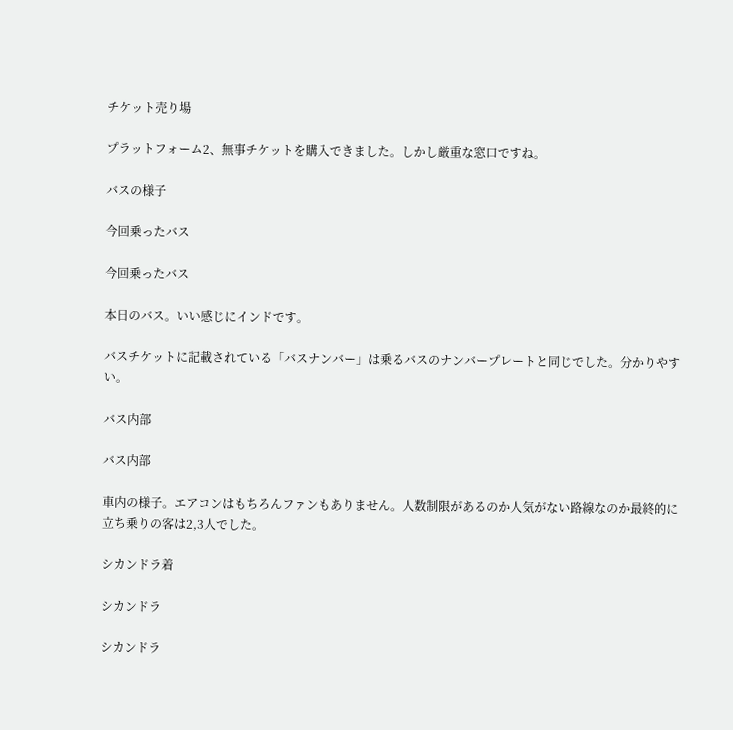チケット売り場

プラットフォーム2、無事チケットを購入できました。しかし厳重な窓口ですね。

バスの様子

今回乗ったバス

今回乗ったバス

本日のバス。いい感じにインドです。

バスチケットに記載されている「バスナンバー」は乗るバスのナンバープレートと同じでした。分かりやすい。

バス内部

バス内部

車内の様子。エアコンはもちろんファンもありません。人数制限があるのか人気がない路線なのか最終的に立ち乗りの客は2,3人でした。

シカンドラ着

シカンドラ

シカンドラ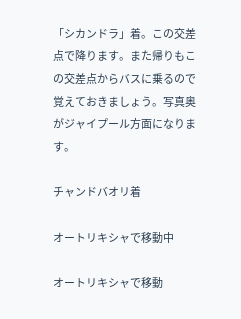「シカンドラ」着。この交差点で降ります。また帰りもこの交差点からバスに乗るので覚えておきましょう。写真奥がジャイプール方面になります。

チャンドバオリ着

オートリキシャで移動中

オートリキシャで移動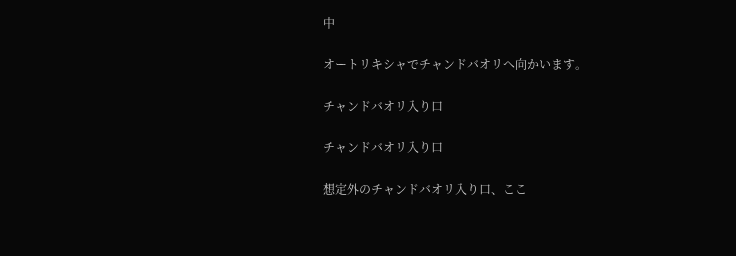中

オートリキシャでチャンドバオリへ向かいます。

チャンドバオリ入り口

チャンドバオリ入り口

想定外のチャンドバオリ入り口、ここ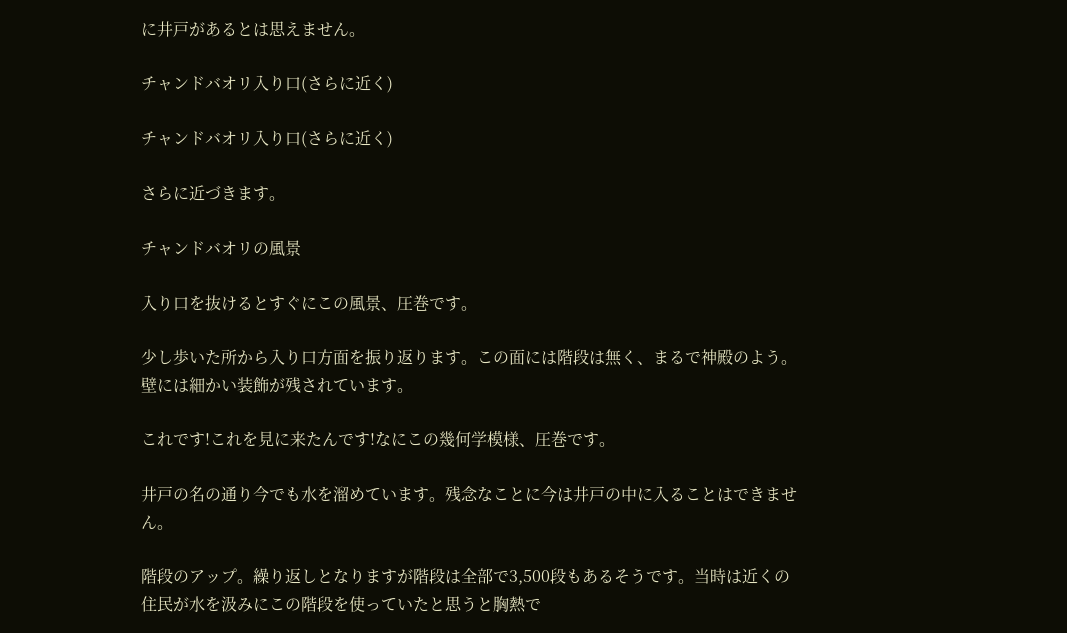に井戸があるとは思えません。

チャンドバオリ入り口(さらに近く)

チャンドバオリ入り口(さらに近く)

さらに近づきます。

チャンドバオリの風景

入り口を抜けるとすぐにこの風景、圧巻です。

少し歩いた所から入り口方面を振り返ります。この面には階段は無く、まるで神殿のよう。壁には細かい装飾が残されています。

これです!これを見に来たんです!なにこの幾何学模様、圧巻です。

井戸の名の通り今でも水を溜めています。残念なことに今は井戸の中に入ることはできません。

階段のアップ。繰り返しとなりますが階段は全部で3,500段もあるそうです。当時は近くの住民が水を汲みにこの階段を使っていたと思うと胸熱で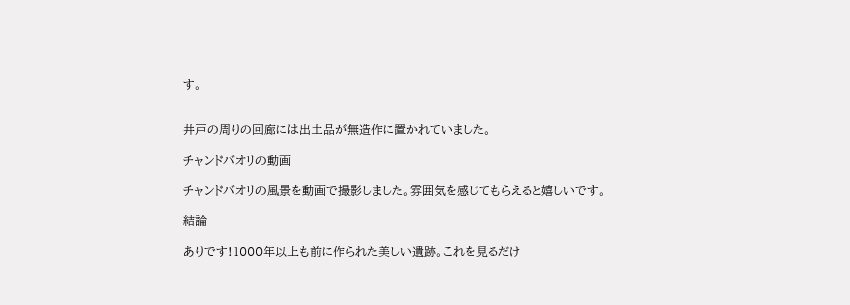す。


井戸の周りの回廊には出土品が無造作に置かれていました。

チャンドバオリの動画

チャンドバオリの風景を動画で撮影しました。雰囲気を感じてもらえると嬉しいです。

結論

ありです!1000年以上も前に作られた美しい遺跡。これを見るだけ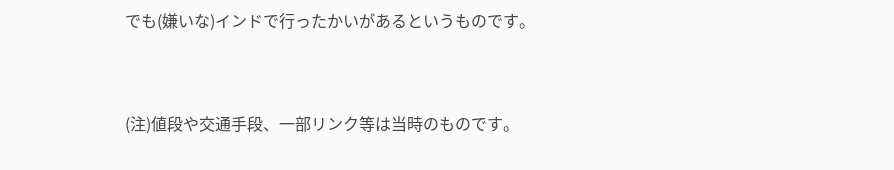でも(嫌いな)インドで行ったかいがあるというものです。


(注)値段や交通手段、一部リンク等は当時のものです。